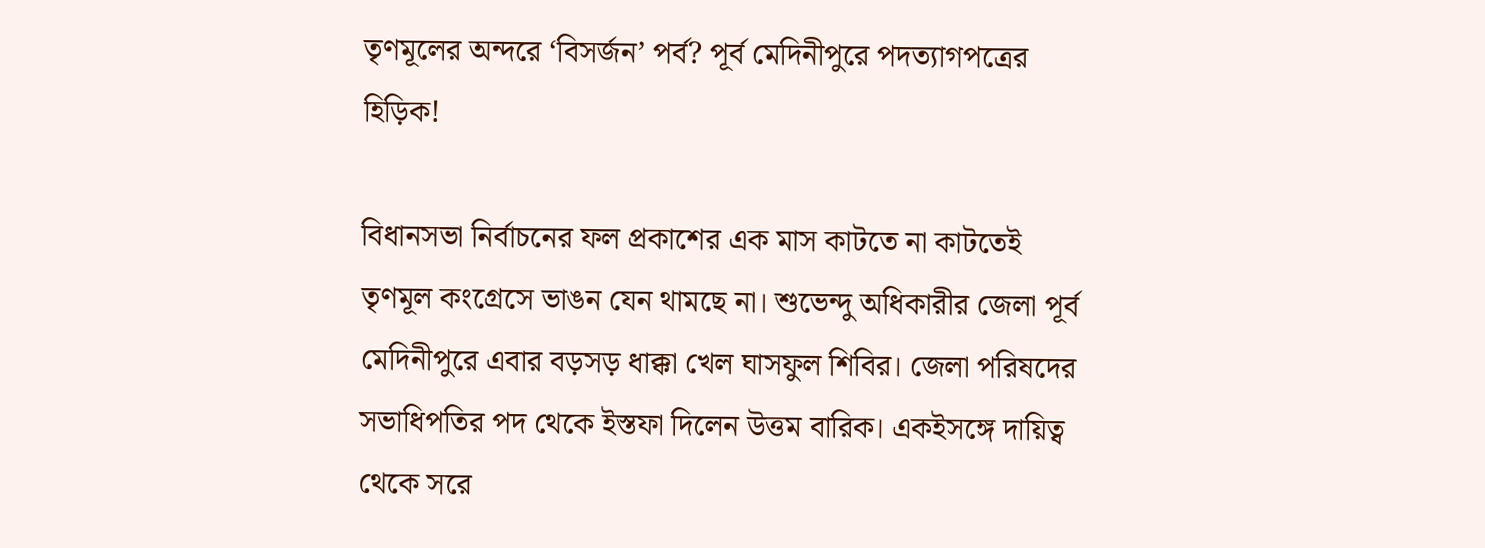তৃণমূলের অন্দরে ‘বিসর্জন’ পর্ব? পূর্ব মেদিনীপুরে পদত্যাগপত্রের হিড়িক!

বিধানসভা নির্বাচনের ফল প্রকাশের এক মাস কাটতে না কাটতেই তৃণমূল কংগ্রেসে ভাঙন যেন থামছে না। শুভেন্দু অধিকারীর জেলা পূর্ব মেদিনীপুরে এবার বড়সড় ধাক্কা খেল ঘাসফুল শিবির। জেলা পরিষদের সভাধিপতির পদ থেকে ইস্তফা দিলেন উত্তম বারিক। একইসঙ্গে দায়িত্ব থেকে সরে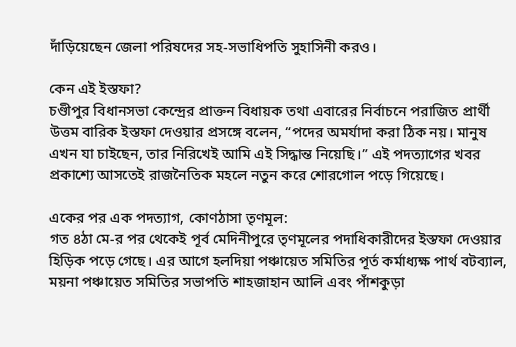দাঁড়িয়েছেন জেলা পরিষদের সহ-সভাধিপতি সুহাসিনী করও।

কেন এই ইস্তফা?
চণ্ডীপুর বিধানসভা কেন্দ্রের প্রাক্তন বিধায়ক তথা এবারের নির্বাচনে পরাজিত প্রার্থী উত্তম বারিক ইস্তফা দেওয়ার প্রসঙ্গে বলেন, “পদের অমর্যাদা করা ঠিক নয়। মানুষ এখন যা চাইছেন, তার নিরিখেই আমি এই সিদ্ধান্ত নিয়েছি।” এই পদত্যাগের খবর প্রকাশ্যে আসতেই রাজনৈতিক মহলে নতুন করে শোরগোল পড়ে গিয়েছে।

একের পর এক পদত্যাগ, কোণঠাসা তৃণমূল:
গত ৪ঠা মে-র পর থেকেই পূর্ব মেদিনীপুরে তৃণমূলের পদাধিকারীদের ইস্তফা দেওয়ার হিড়িক পড়ে গেছে। এর আগে হলদিয়া পঞ্চায়েত সমিতির পূর্ত কর্মাধ্যক্ষ পার্থ বটব্যাল, ময়না পঞ্চায়েত সমিতির সভাপতি শাহজাহান আলি এবং পাঁশকুড়া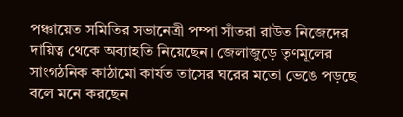পঞ্চায়েত সমিতির সভানেত্রী পম্পা সাঁতরা রাউত নিজেদের দায়িত্ব থেকে অব্যাহতি নিয়েছেন। জেলাজুড়ে তৃণমূলের সাংগঠনিক কাঠামো কার্যত তাসের ঘরের মতো ভেঙে পড়ছে বলে মনে করছেন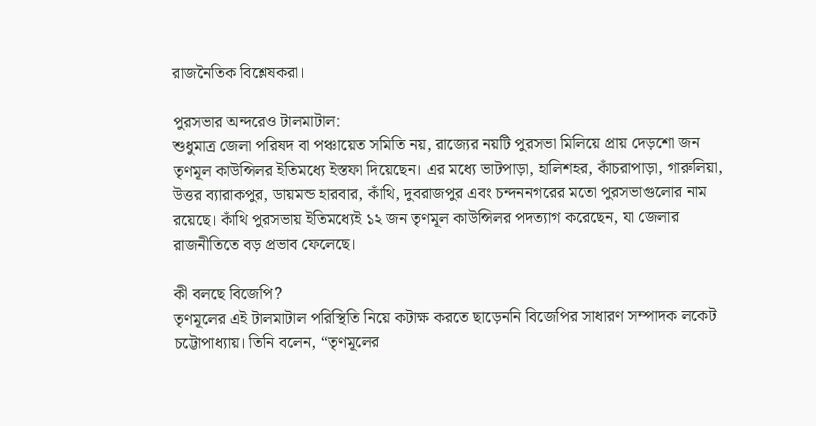রাজনৈতিক বিশ্লেষকরা।

পুরসভার অন্দরেও টালমাটাল:
শুধুমাত্র জেলা পরিষদ বা পঞ্চায়েত সমিতি নয়, রাজ্যের নয়টি পুরসভা মিলিয়ে প্রায় দেড়শো জন তৃণমূল কাউন্সিলর ইতিমধ্যে ইস্তফা দিয়েছেন। এর মধ্যে ভাটপাড়া, হালিশহর, কাঁচরাপাড়া, গারুলিয়া, উত্তর ব্যারাকপুর, ডায়মন্ড হারবার, কাঁথি, দুবরাজপুর এবং চন্দননগরের মতো পুরসভাগুলোর নাম রয়েছে। কাঁথি পুরসভায় ইতিমধ্যেই ১২ জন তৃণমূল কাউন্সিলর পদত্যাগ করেছেন, যা জেলার রাজনীতিতে বড় প্রভাব ফেলেছে।

কী বলছে বিজেপি?
তৃণমূলের এই টালমাটাল পরিস্থিতি নিয়ে কটাক্ষ করতে ছাড়েননি বিজেপির সাধারণ সম্পাদক লকেট চট্টোপাধ্যায়। তিনি বলেন, “তৃণমূলের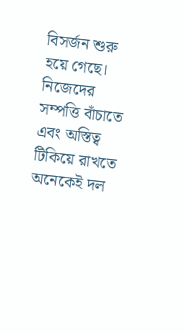বিসর্জন শুরু হয়ে গেছে। নিজেদের সম্পত্তি বাঁচাতে এবং অস্তিত্ব টিকিয়ে রাখতে অনেকেই দল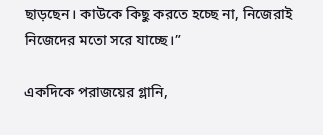ছাড়ছেন। কাউকে কিছু করতে হচ্ছে না, নিজেরাই নিজেদের মতো সরে যাচ্ছে।”

একদিকে পরাজয়ের গ্লানি,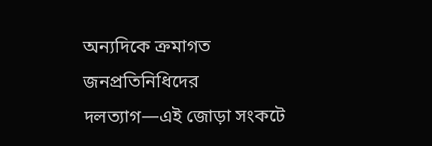অন্যদিকে ক্রমাগত জনপ্রতিনিধিদের দলত্যাগ—এই জোড়া সংকটে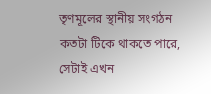তৃণমূলের স্থানীয় সংগঠন কতটা টিকে থাকতে পারে, সেটাই এখন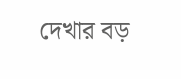দেখার বড়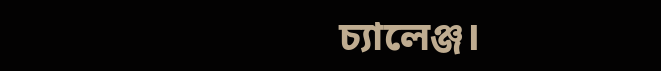চ্যালেঞ্জ।